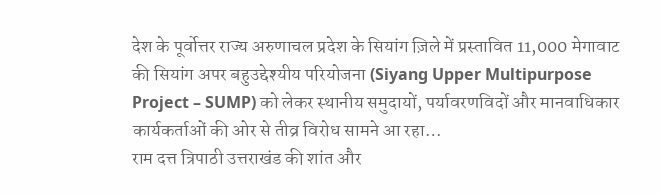देश के पूर्वोत्तर राज्य अरुणाचल प्रदेश के सियांग ज़िले में प्रस्तावित 11,000 मेगावाट की सियांग अपर बहुउद्देश्यीय परियोजना (Siyang Upper Multipurpose Project – SUMP) को लेकर स्थानीय समुदायों, पर्यावरणविदों और मानवाधिकार कार्यकर्ताओं की ओर से तीव्र विरोध सामने आ रहा…
राम दत्त त्रिपाठी उत्तराखंड की शांत और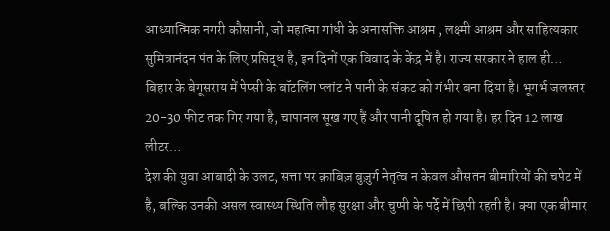आध्यात्मिक नगरी कौसानी, जो महात्मा गांधी के अनासक्ति आश्रम , लक्ष्मी आश्रम और साहित्यकार सुमित्रानंदन पंत के लिए प्रसिद्ध है, इन दिनों एक विवाद के केंद्र में है। राज्य सरकार ने हाल ही…
बिहार के बेगूसराय में पेप्सी के बॉटलिंग प्लांट ने पानी के संकट को गंभीर बना दिया है। भूगर्भ जलस्तर 20-30 फीट तक गिर गया है, चापानल सूख गए हैं और पानी दूषित हो गया है। हर दिन 12 लाख लीटर…
देश की युवा आबादी के उलट, सत्ता पर क़ाबिज़ बुज़ुर्ग नेतृत्व न केवल औसतन बीमारियों की चपेट में है, बल्कि उनकी असल स्वास्थ्य स्थिति लौह सुरक्षा और चुप्पी के पर्दे में छिपी रहती है। क्या एक बीमार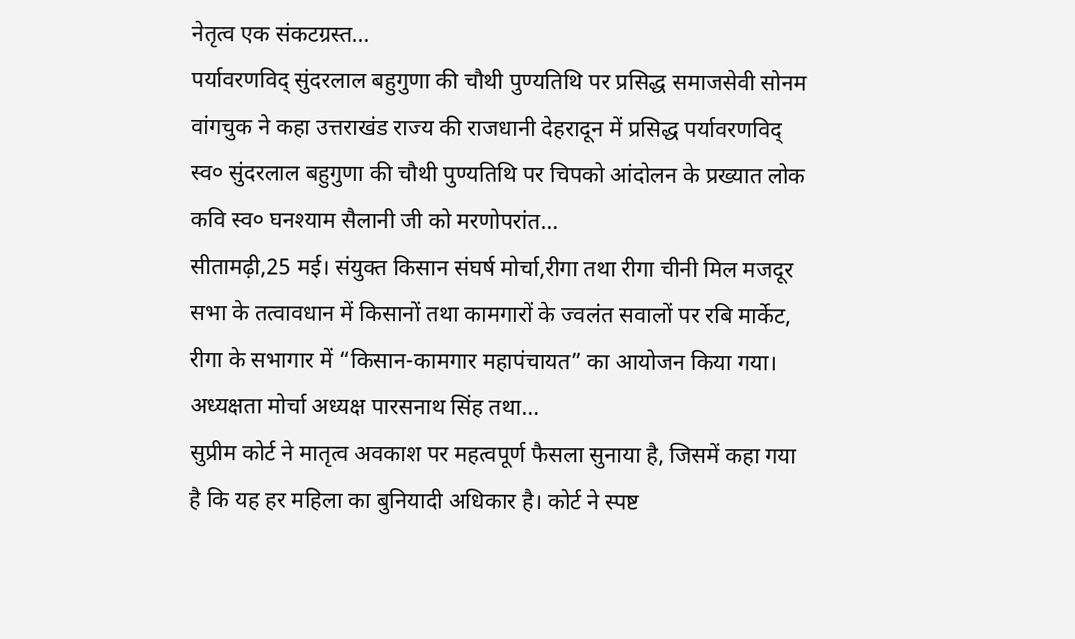नेतृत्व एक संकटग्रस्त…
पर्यावरणविद् सुंदरलाल बहुगुणा की चौथी पुण्यतिथि पर प्रसिद्ध समाजसेवी सोनम वांगचुक ने कहा उत्तराखंड राज्य की राजधानी देहरादून में प्रसिद्ध पर्यावरणविद् स्व० सुंदरलाल बहुगुणा की चौथी पुण्यतिथि पर चिपको आंदोलन के प्रख्यात लोक कवि स्व० घनश्याम सैलानी जी को मरणोपरांत…
सीतामढ़ी,25 मई। संयुक्त किसान संघर्ष मोर्चा,रीगा तथा रीगा चीनी मिल मजदूर सभा के तत्वावधान में किसानों तथा कामगारों के ज्वलंत सवालों पर रबि मार्केट, रीगा के सभागार में “किसान-कामगार महापंचायत” का आयोजन किया गया। अध्यक्षता मोर्चा अध्यक्ष पारसनाथ सिंह तथा…
सुप्रीम कोर्ट ने मातृत्व अवकाश पर महत्वपूर्ण फैसला सुनाया है, जिसमें कहा गया है कि यह हर महिला का बुनियादी अधिकार है। कोर्ट ने स्पष्ट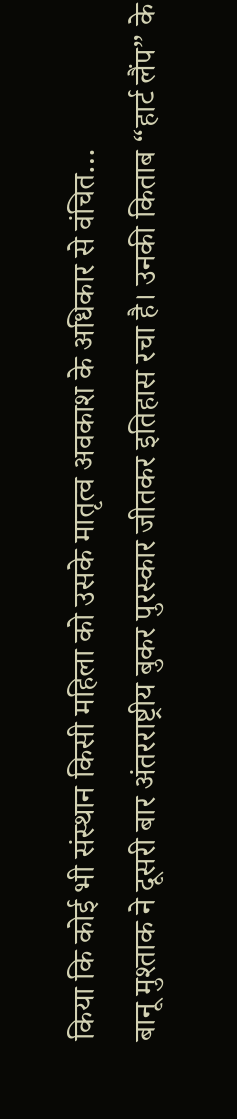किया कि कोई भी संस्थान किसी महिला को उसके मातृत्व अवकाश के अधिकार से वंचित…
बानू मुश्ताक ने दूसरी बार अंतरराष्ट्रीय बुकर पुरस्कार जीतकर इतिहास रचा है। उनकी किताब “हार्ट लैंप” के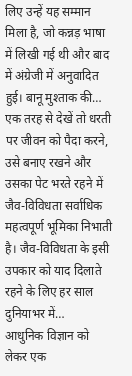लिए उन्हें यह सम्मान मिला है, जो कन्नड़ भाषा में लिखी गई थी और बाद में अंग्रेजी में अनुवादित हुई। बानू मुश्ताक की…
एक तरह से देखें तो धरती पर जीवन को पैदा करने, उसे बनाए रखने और उसका पेट भरते रहने में जैव-विविधता सर्वाधिक महत्वपूर्ण भूमिका निभाती है। जैव-विविधता के इसी उपकार को याद दिलाते रहने के लिए हर साल दुनियाभर में…
आधुनिक विज्ञान को लेकर एक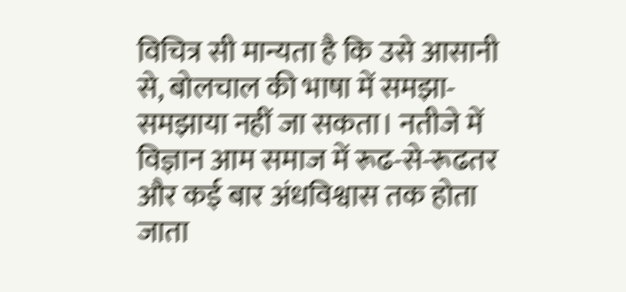विचित्र सी मान्यता है कि उसे आसानी से, बोलचाल की भाषा में समझा-समझाया नहीं जा सकता। नतीजे में विज्ञान आम समाज में रूढ-से-रूढतर और कई बार अंधविश्वास तक होता जाता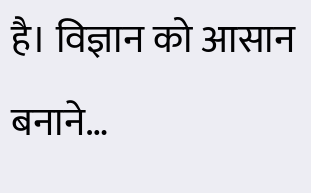है। विज्ञान को आसान बनाने…